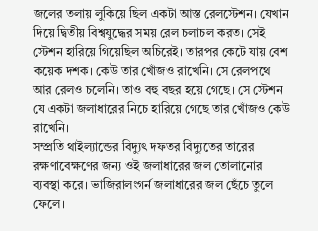জলের তলায় লুকিয়ে ছিল একটা আস্ত রেলস্টেশন। যেখান দিয়ে দ্বিতীয় বিশ্বযুদ্ধের সময় রেল চলাচল করত। সেই স্টেশন হারিয়ে গিয়েছিল অচিরেই। তারপর কেটে যায় বেশ কয়েক দশক। কেউ তার খোঁজও রাখেনি। সে রেলপথে আর রেলও চলেনি। তাও বহু বছর হয়ে গেছে। সে স্টেশন যে একটা জলাধারের নিচে হারিয়ে গেছে তার খোঁজও কেউ রাখেনি।
সম্প্রতি থাইল্যান্ডের বিদ্যুৎ দফতর বিদ্যুতের তারের রক্ষণাবেক্ষণের জন্য ওই জলাধারের জল তোলানোর ব্যবস্থা করে। ভাজিরালংগর্ন জলাধারের জল ছেঁচে তুলে ফেলে।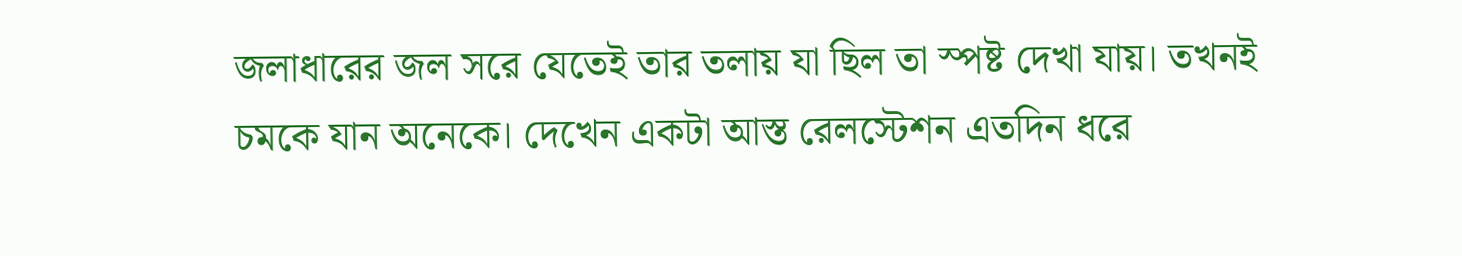জলাধারের জল সরে যেতেই তার তলায় যা ছিল তা স্পষ্ট দেখা যায়। তখনই চমকে যান অনেকে। দেখেন একটা আস্ত রেলস্টেশন এতদিন ধরে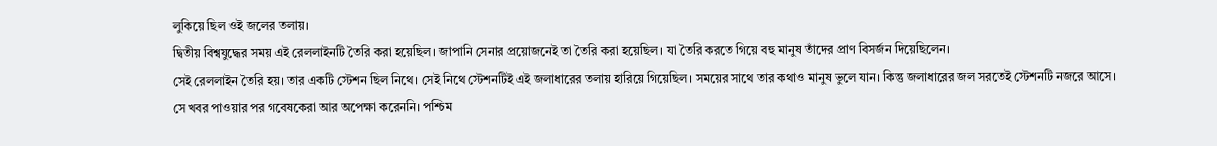লুকিয়ে ছিল ওই জলের তলায়।
দ্বিতীয় বিশ্বযুদ্ধের সময় এই রেললাইনটি তৈরি করা হয়েছিল। জাপানি সেনার প্রয়োজনেই তা তৈরি করা হয়েছিল। যা তৈরি করতে গিয়ে বহু মানুষ তাঁদের প্রাণ বিসর্জন দিয়েছিলেন।
সেই রেললাইন তৈরি হয়। তার একটি স্টেশন ছিল নিথে। সেই নিথে স্টেশনটিই এই জলাধারের তলায় হারিয়ে গিয়েছিল। সময়ের সাথে তার কথাও মানুষ ভুলে যান। কিন্তু জলাধারের জল সরতেই স্টেশনটি নজরে আসে।
সে খবর পাওয়ার পর গবেষকেরা আর অপেক্ষা করেননি। পশ্চিম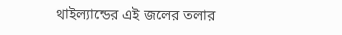থাইল্যান্ডের এই জলের তলার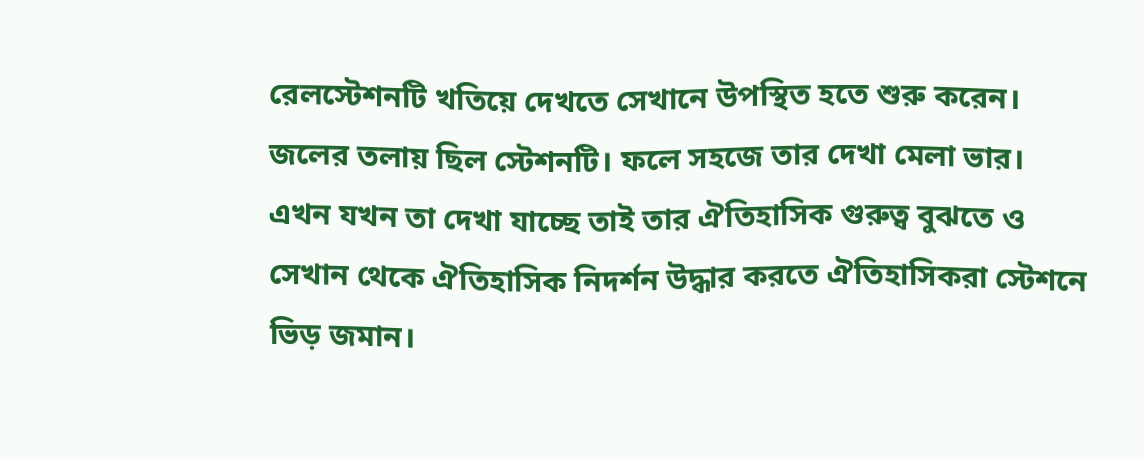রেলস্টেশনটি খতিয়ে দেখতে সেখানে উপস্থিত হতে শুরু করেন।
জলের তলায় ছিল স্টেশনটি। ফলে সহজে তার দেখা মেলা ভার। এখন যখন তা দেখা যাচ্ছে তাই তার ঐতিহাসিক গুরুত্ব বুঝতে ও সেখান থেকে ঐতিহাসিক নিদর্শন উদ্ধার করতে ঐতিহাসিকরা স্টেশনে ভিড় জমান।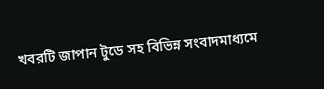খবরটি জাপান টুডে সহ বিভিন্ন সংবাদমাধ্যমে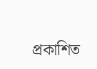প্রকাশিত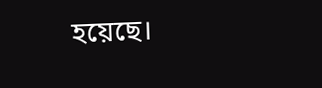হয়েছে।